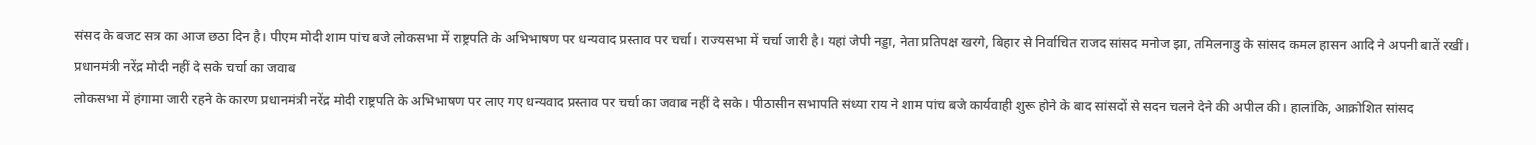संसद के बजट सत्र का आज छठा दिन है। पीएम मोदी शाम पांच बजे लोकसभा में राष्ट्रपति के अभिभाषण पर धन्यवाद प्रस्ताव पर चर्चा। राज्यसभा में चर्चा जारी है। यहां जेपी नड्डा, नेता प्रतिपक्ष खरगे, बिहार से निर्वाचित राजद सांसद मनोज झा, तमिलनाडु के सांसद कमल हासन आदि ने अपनी बातें रखीं।
प्रधानमंत्री नरेंद्र मोदी नहीं दे सके चर्चा का जवाब
लोकसभा में हंगामा जारी रहने के कारण प्रधानमंत्री नरेंद्र मोदी राष्ट्रपति के अभिभाषण पर लाए गए धन्यवाद प्रस्ताव पर चर्चा का जवाब नहीं दे सके। पीठासीन सभापति संध्या राय ने शाम पांच बजे कार्यवाही शुरू होने के बाद सांसदों से सदन चलने देने की अपील की। हालांकि, आक्रोशित सांसद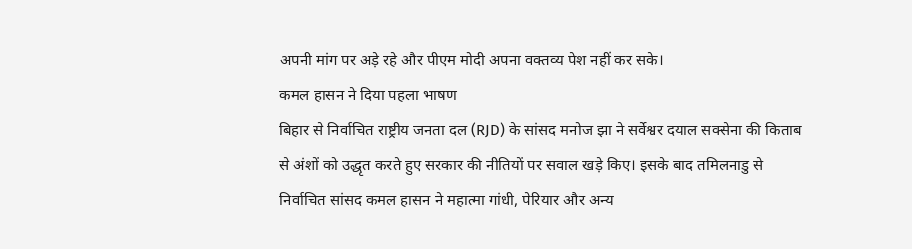अपनी मांग पर अड़े रहे और पीएम मोदी अपना वक्तव्य पेश नहीं कर सके।
कमल हासन ने दिया पहला भाषण
बिहार से निर्वाचित राष्ट्रीय जनता दल (RJD) के सांसद मनोज झा ने सर्वेश्वर दयाल सक्सेना की किताब से अंशों को उद्धृत करते हुए सरकार की नीतियों पर सवाल खड़े किए। इसके बाद तमिलनाडु से निर्वाचित सांसद कमल हासन ने महात्मा गांधी, पेरियार और अन्य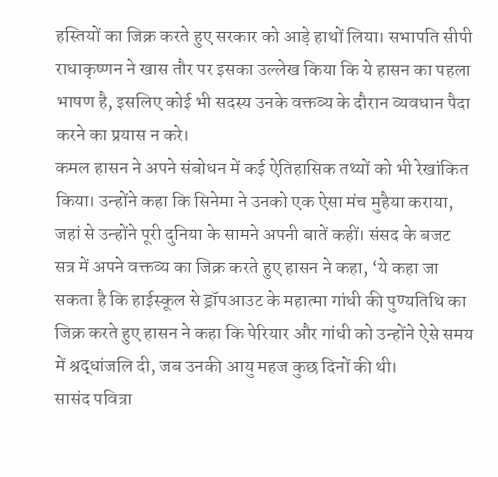हस्तियों का जिक्र करते हुए सरकार को आड़े हाथों लिया। सभापति सीपी राधाकृष्णन ने खास तौर पर इसका उल्लेख किया कि ये हासन का पहला भाषण है, इसलिए कोई भी सदस्य उनके वक्तव्य के दौरान व्यवधान पैदा करने का प्रयास न करे।
कमल हासन ने अपने संबोधन में कई ऐतिहासिक तथ्यों को भी रेखांकित किया। उन्होंने कहा कि सिनेमा ने उनको एक ऐसा मंच मुहैया कराया, जहां से उन्होंने पूरी दुनिया के सामने अपनी बातें कहीं। संसद के बजट सत्र में अपने वक्तव्य का जिक्र करते हुए हासन ने कहा, ‘ये कहा जा सकता है कि हाईस्कूल से ड्रॉपआउट के महात्मा गांधी की पुण्यतिथि का जिक्र करते हुए हासन ने कहा कि पेरियार और गांधी को उन्होंने ऐसे समय में श्रद्धांजलि दी, जब उनकी आयु महज कुछ दिनों की थी।
सासंद पवित्रा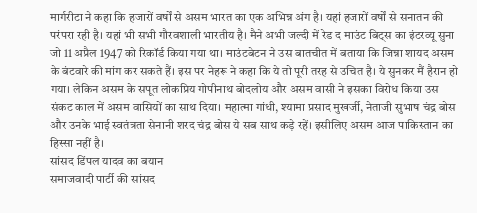मार्गरीटा ने कहा कि हजारों वर्षों से असम भारत का एक अभिन्न अंग है। यहां हजारों वर्षों से सनातन की परंपरा रही है। यहां भी सभी गौरवशाली भारतीय है। मैने अभी जल्दी में रेड द माउंट बिट्स का इंटरव्यू सुना जो 11 अप्रैल 1947 को रिकॉर्ड किया गया था। माउंटबेटन ने उस बातचीत में बताया कि जिन्ना शायद असम के बंटवारे की मांग कर सकते हैं। इस पर नेहरू ने कहा कि ये तो पूरी तरह से उचित है। ये सुनकर मैं हैरान हो गया। लेकिन असम के सपूत लोकप्रिय गोपीनाथ बोदलोय और असम वासी ने इसका विरोध किया उस संकट काल में असम वासियों का साथ दिया। महात्मा गांधी, श्यामा प्रसाद मुखर्जी, नेताजी सुभाष चंद्र बोस और उनके भाई स्वतंत्रता सेनानी शरद चंद्र बोस ये सब साथ कड़े रहें। इसीलिए असम आज पाकिस्तान का हिस्सा नहीं है।
सांसद डिंपल यादव का बयान
समाजवादी पार्टी की सांसद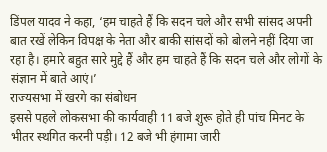डिंपल यादव ने कहा, ‘हम चाहते हैं कि सदन चले और सभी सांसद अपनी बात रखें लेकिन विपक्ष के नेता और बाकी सांसदों को बोलने नहीं दिया जा रहा है। हमारे बहुत सारे मुद्दे हैं और हम चाहते हैं कि सदन चले और लोगों के संज्ञान में बाते आएं।’
राज्यसभा में खरगे का संबोधन
इससे पहले लोकसभा की कार्यवाही 11 बजे शुरू होते ही पांच मिनट के भीतर स्थगित करनी पड़ी। 12 बजे भी हंगामा जारी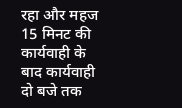रहा और महज 15 मिनट की कार्यवाही के बाद कार्यवाही दो बजे तक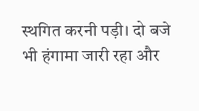स्थगित करनी पड़ी। दो बजे भी हंगामा जारी रहा और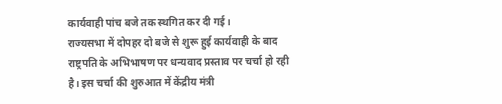कार्यवाही पांच बजे तक स्थगित कर दी गई।
राज्यसभा में दोपहर दो बजे से शुरू हुई कार्यवाही के बाद राष्ट्रपति के अभिभाषण पर धन्यवाद प्रस्ताव पर चर्चा हो रही है। इस चर्चा की शुरुआत में केंद्रीय मंत्री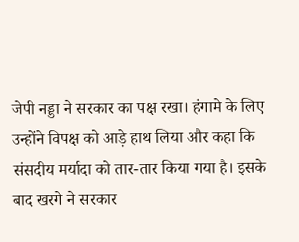जेपी नड्डा ने सरकार का पक्ष रखा। हंगामे के लिए उन्होंने विपक्ष को आड़े हाथ लिया और कहा कि संसदीय मर्यादा को तार-तार किया गया है। इसके बाद खरगे ने सरकार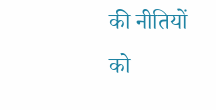की नीतियों को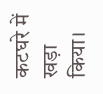कटघरे में खड़ा किया।